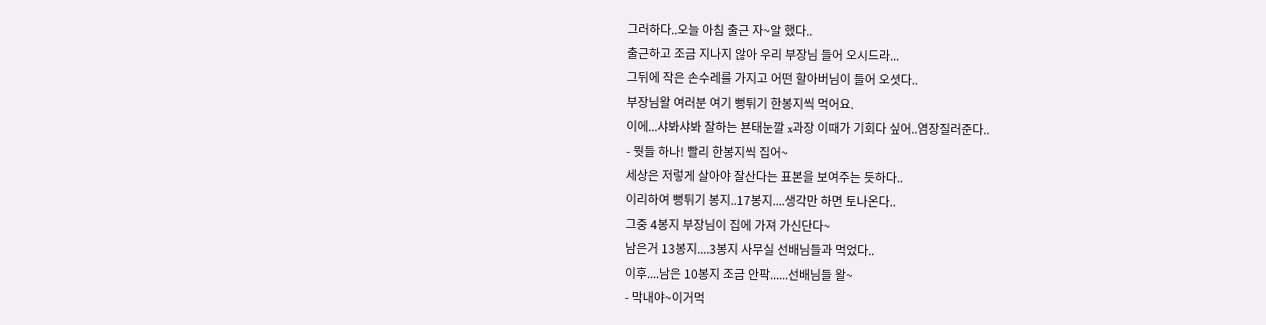그러하다..오늘 아침 출근 자~알 했다..
출근하고 조금 지나지 않아 우리 부장님 들어 오시드라...
그뒤에 작은 손수레를 가지고 어떤 할아버님이 들어 오셧다..
부장님왈 여러분 여기 뻥튀기 한봉지씩 먹어요.
이에...샤봐샤봐 잘하는 뵨태눈깔 x과장 이때가 기회다 싶어..염장질러준다..
- 뭣들 하나! 빨리 한봉지씩 집어~
세상은 저렇게 살아야 잘산다는 표본을 보여주는 듯하다..
이리하여 뻥튀기 봉지..17봉지....생각만 하면 토나온다..
그중 4봉지 부장님이 집에 가져 가신단다~
남은거 13봉지....3봉지 사무실 선배님들과 먹었다..
이후....남은 10봉지 조금 안팍......선배님들 왈~
- 막내야~이거먹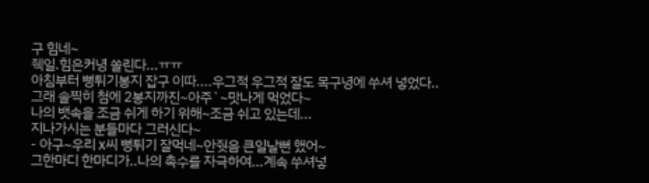구 힘네~
줵일.힘은커녕 쏠린다...ㅠㅠ
아침부터 뻥튀기봉지 잡구 이따....우그적 우그적 잘도 목구녕에 쑤셔 넣었다..
그래 솔찍히 첨에 2봉지까진~아주`~맛나게 먹었다~
나의 뱃속을 조금 쉬게 하기 위해~조금 쉬고 있는데...
지나가시는 분들마다 그러신다~
- 아구~우리 x씨 뻥튀기 잘먹네~안줫음 큰일날뻔 했어~
그한마디 한마디가..나의 촉수를 자극하여...계속 쑤셔넣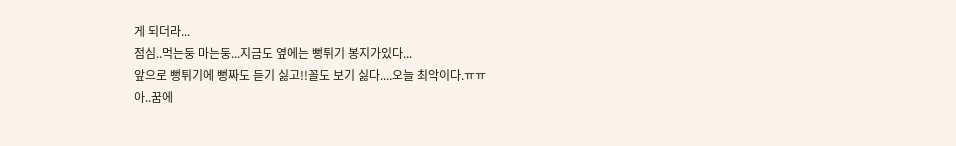게 되더라...
점심..먹는둥 마는둥...지금도 옆에는 뻥튀기 봉지가있다...
앞으로 뻥튀기에 뻥짜도 듣기 싫고!!꼴도 보기 싫다....오늘 최악이다.ㅠㅠ
아..꿈에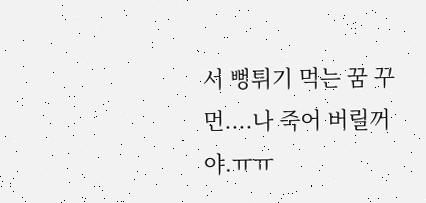서 뻥튀기 먹는 꿈 꾸먼....나 죽어 버릴꺼야.ㅠㅠ